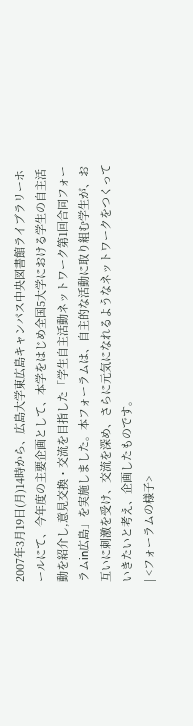2007年3月19日(月)14時から、広島大学東広島キャンパス中央図書館ライブラリーホールにて、今年度の主要企画として、本学をはじめ全国5大学における学生の自主活動を紹介し,意見交換・交流を目指した「学生自主活動ネットワーク第1回合同フォーラムin広島」を実施しました。本フォーラムは、自主的な活動に取り組む学生が、お互いに刺激を受け、交流を深め、さらに元気になれるようなネットワークをつくっていきたいと考え、企画したものです。
| <フォーラムの様子>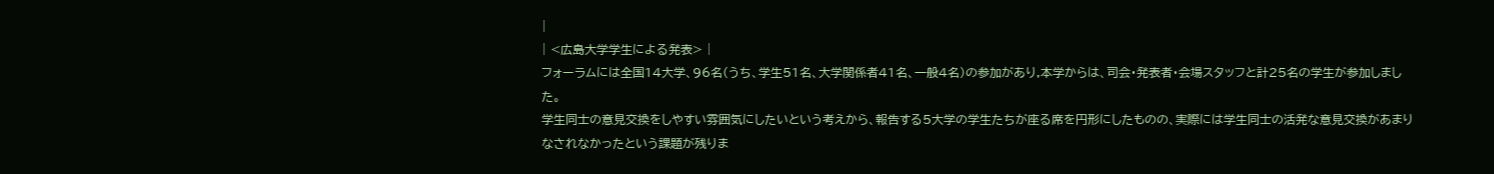|
| <広島大学学生による発表> |
フォーラムには全国14大学、96名(うち、学生51名、大学関係者41名、一般4名)の参加があり,本学からは、司会・発表者・会場スタッフと計25名の学生が参加しました。
学生同士の意見交換をしやすい雰囲気にしたいという考えから、報告する5大学の学生たちが座る席を円形にしたものの、実際には学生同士の活発な意見交換があまりなされなかったという課題が残りま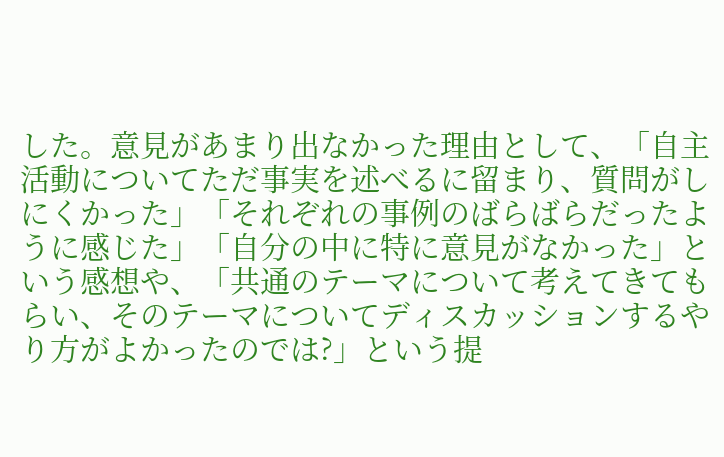した。意見があまり出なかった理由として、「自主活動についてただ事実を述べるに留まり、質問がしにくかった」「それぞれの事例のばらばらだったように感じた」「自分の中に特に意見がなかった」という感想や、「共通のテーマについて考えてきてもらい、そのテーマについてディスカッションするやり方がよかったのでは?」という提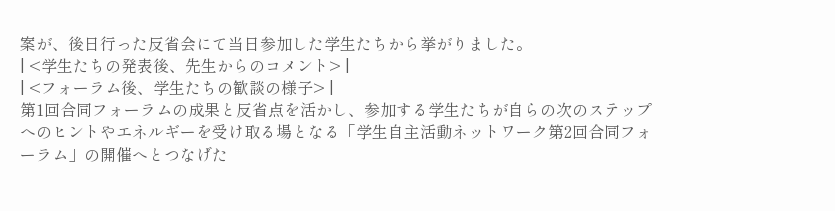案が、後日行った反省会にて当日参加した学生たちから挙がりました。
| <学生たちの発表後、先生からのコメント> |
| <フォーラム後、学生たちの歓談の様子> |
第1回合同フォーラムの成果と反省点を活かし、参加する学生たちが自らの次のステップへのヒントやエネルギーを受け取る場となる「学生自主活動ネットワーク第2回合同フォーラム」の開催へとつなげた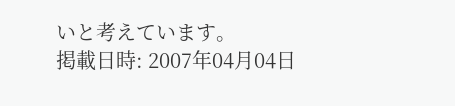いと考えています。
掲載日時: 2007年04月04日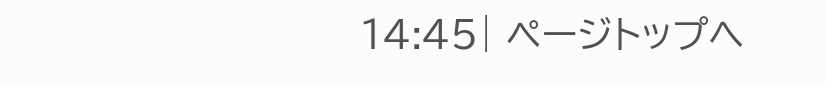14:45| ページトップへ